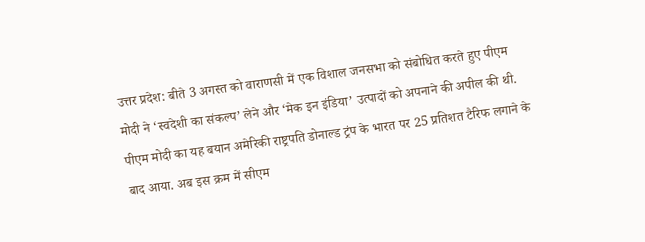उत्तर प्रदेश: बीते 3 अगस्त को वाराणसी में एक विशाल जनसभा को संबोधित करते हुए पीएम मोदी ने ‘स्वदेशी का संकल्प’ लेने और ‘मेक इन इंडिया’ उत्पादों को अपनाने की अपील की थी. पीएम मोदी का यह बयान अमेरिकी राष्ट्रपति डोनाल्ड ट्रंप के भारत पर 25 प्रतिशत टैरिफ लगाने के बाद आया. अब इस क्रम में सीएम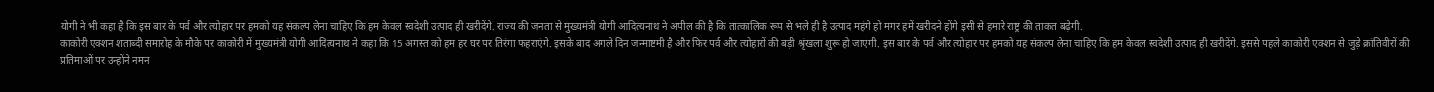योगी ने भी कहा है कि इस बार के पर्व और त्योहार पर हमको यह संकल्प लेना चाहिए कि हम केवल स्वदेशी उत्पाद ही खरीदेंगे. राज्य की जनता से मुख्यमंत्री योगी आदित्यनाथ ने अपील की है कि तात्कालिक रूप से भले ही है उत्पाद महंगे हो मगर हमें खरीदने होंगे इसी से हमारे राष्ट्र की ताकत बढ़ेगी.
काकोरी एक्शन शताब्दी समारोह के मौके पर काकोरी में मुख्यमंत्री योगी आदित्यनाथ ने कहा कि 15 अगस्त को हम हर घर पर तिरंगा फहराएंगे. इसके बाद अगले दिन जन्माष्टमी है और फिर पर्व और त्योहारों की बड़ी श्रृंखला शुरू हो जाएगी. इस बार के पर्व और त्योहार पर हमको यह संकल्प लेना चाहिए कि हम केवल स्वदेशी उत्पाद ही खरीदेंगे. इससे पहले काकोरी एक्शन से जुड़े क्रांतिवीरों की प्रतिमाओं पर उन्होंने नमन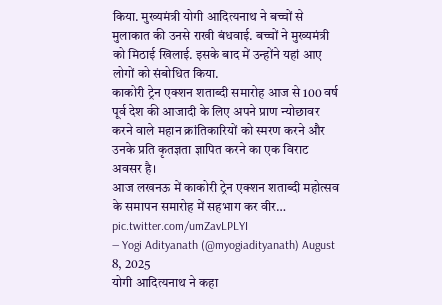किया. मुख्यमंत्री योगी आदित्यनाथ ने बच्चों से मुलाकात की उनसे राखी बंधवाई. बच्चों ने मुख्यमंत्री को मिठाई खिलाई. इसके बाद में उन्होंने यहां आए लोगों को संबोधित किया.
काकोरी ट्रेन एक्शन शताब्दी समारोह आज से 100 वर्ष पूर्व देश की आजादी के लिए अपने प्राण न्योछावर करने वाले महान क्रांतिकारियों को स्मरण करने और उनके प्रति कृतज्ञता ज्ञापित करने का एक विराट अवसर है।
आज लखनऊ में काकोरी ट्रेन एक्शन शताब्दी महोत्सव के समापन समारोह में सहभाग कर वीर… pic.twitter.com/umZavLPLYI
— Yogi Adityanath (@myogiadityanath) August 8, 2025
योगी आदित्यनाथ ने कहा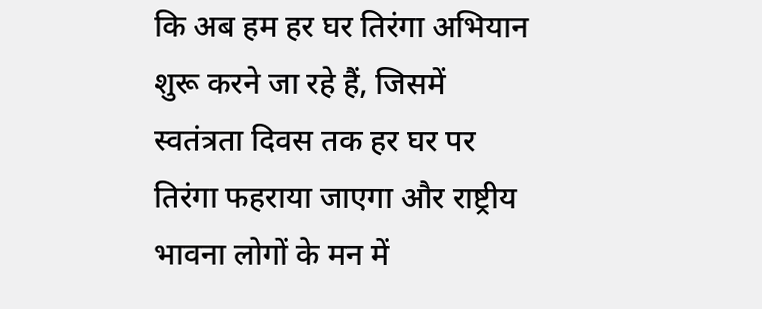कि अब हम हर घर तिरंगा अभियान शुरू करने जा रहे हैं, जिसमें स्वतंत्रता दिवस तक हर घर पर तिरंगा फहराया जाएगा और राष्ट्रीय भावना लोगों के मन में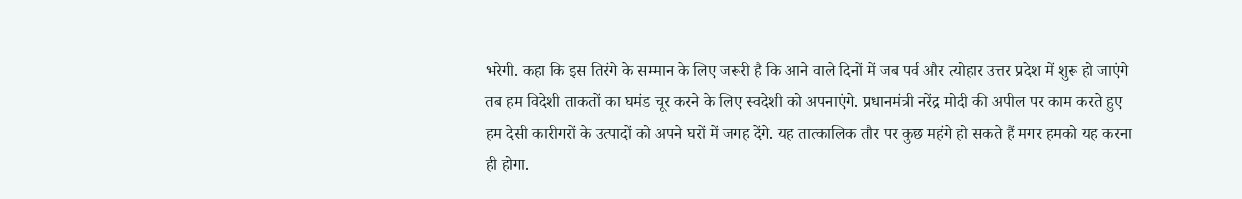भरेगी. कहा कि इस तिरंगे के सम्मान के लिए जरूरी है कि आने वाले दिनों में जब पर्व और त्योहार उत्तर प्रदेश में शुरू हो जाएंगे तब हम विदेशी ताकतों का घमंड चूर करने के लिए स्वदेशी को अपनाएंगे. प्रधानमंत्री नरेंद्र मोदी की अपील पर काम करते हुए हम देसी कारीगरों के उत्पादों को अपने घरों में जगह देंगे. यह तात्कालिक तौर पर कुछ महंगे हो सकते हैं मगर हमको यह करना ही होगा.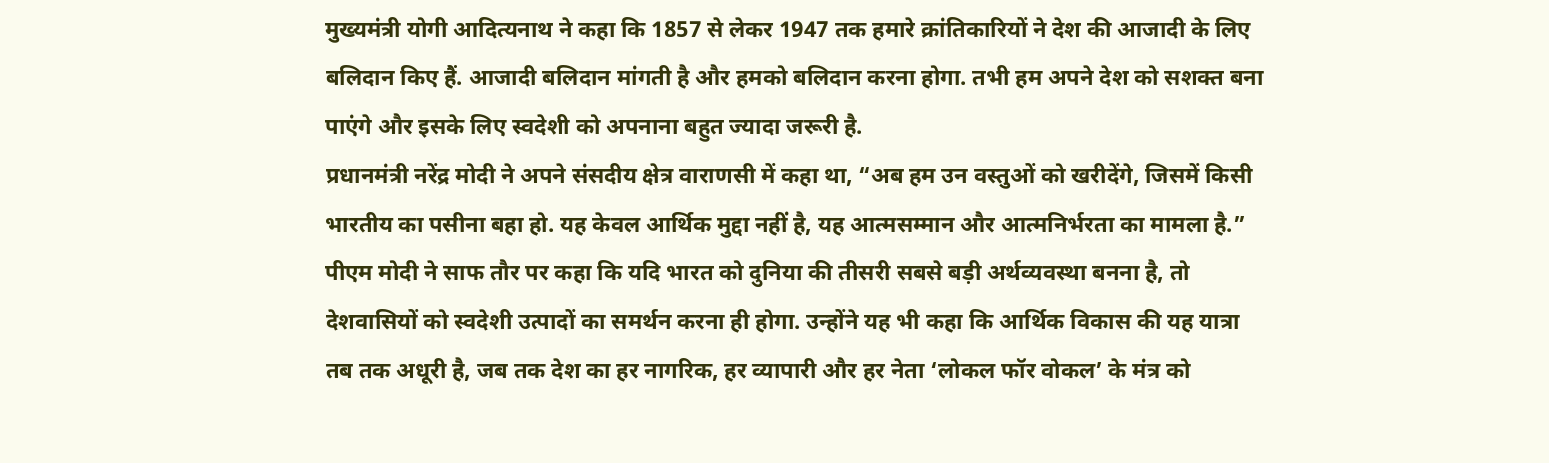मुख्यमंत्री योगी आदित्यनाथ ने कहा कि 1857 से लेकर 1947 तक हमारे क्रांतिकारियों ने देश की आजादी के लिए बलिदान किए हैं. आजादी बलिदान मांगती है और हमको बलिदान करना होगा. तभी हम अपने देश को सशक्त बना पाएंगे और इसके लिए स्वदेशी को अपनाना बहुत ज्यादा जरूरी है.
प्रधानमंत्री नरेंद्र मोदी ने अपने संसदीय क्षेत्र वाराणसी में कहा था, “अब हम उन वस्तुओं को खरीदेंगे, जिसमें किसी भारतीय का पसीना बहा हो. यह केवल आर्थिक मुद्दा नहीं है, यह आत्मसम्मान और आत्मनिर्भरता का मामला है.” पीएम मोदी ने साफ तौर पर कहा कि यदि भारत को दुनिया की तीसरी सबसे बड़ी अर्थव्यवस्था बनना है, तो देशवासियों को स्वदेशी उत्पादों का समर्थन करना ही होगा. उन्होंने यह भी कहा कि आर्थिक विकास की यह यात्रा तब तक अधूरी है, जब तक देश का हर नागरिक, हर व्यापारी और हर नेता ‘लोकल फॉर वोकल’ के मंत्र को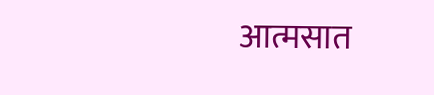आत्मसात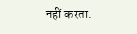नहीं करता.